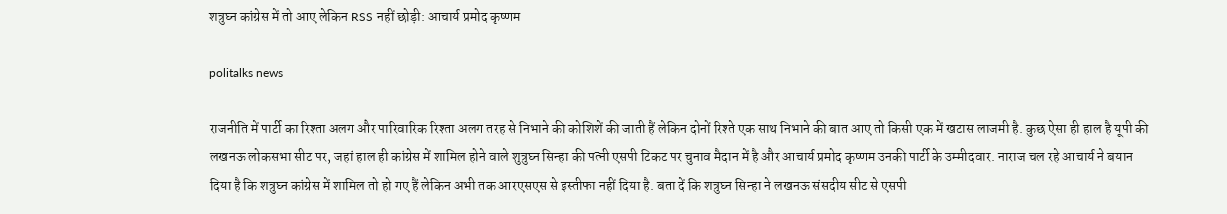शत्रुघ्न कांग्रेस में तो आए लेकिन RSS नहीं छोड़ी: आचार्य प्रमोद कृष्णम

politalks news

राजनीति में पार्टी का रिश्ता अलग और पारिवारिक रिश्ता अलग तरह से निभाने की कोशिशें की जाती हैं लेकिन दोनों रिश्ते एक साथ निभाने की बात आए तो किसी एक में खटास लाजमी है. कुछ ऐसा ही हाल है यूपी की लखनऊ लोकसभा सीट पर, जहां हाल ही कांग्रेस में शामिल होने वाले शुत्रुघ्न सिन्हा की पत्नी एसपी टिकट पर चुनाव मैदान में है और आचार्य प्रमोद कृष्णम उनकी पार्टी के उम्मीदवार. नाराज चल रहे आचार्य ने बयान दिया है कि शत्रुघ्न कांग्रेस में शामिल तो हो गए हैं लेकिन अभी तक आरएसएस से इस्तीफा नहीं दिया है. बता दें कि शत्रुघ्न सिन्हा ने लखनऊ संसदीय सीट से एसपी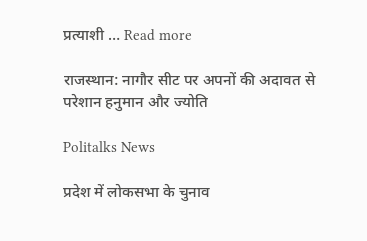प्रत्याशी … Read more

राजस्थान: नागौर सीट पर अपनों की अदावत से परेशान हनुमान और ज्योति

Politalks News

प्रदेश में लोकसभा के चुनाव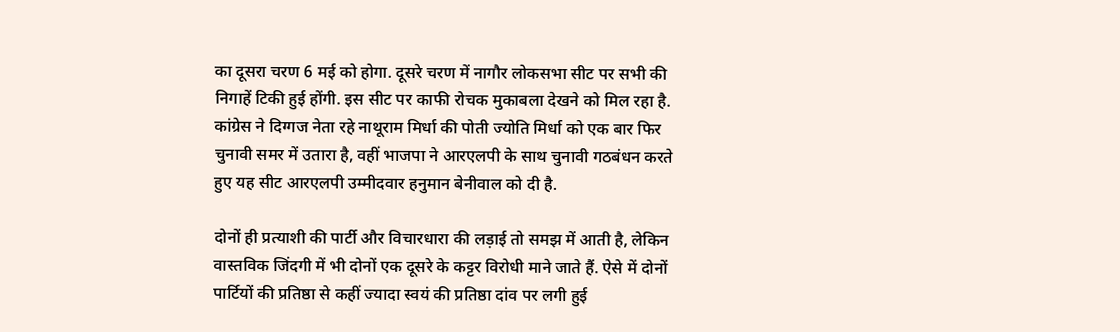का दूसरा चरण 6 मई को होगा. दूसरे चरण में नागौर लोकसभा सीट पर सभी की निगाहें टिकी हुई होंगी. इस सीट पर काफी रोचक मुकाबला देखने को मिल रहा है. कांग्रेस ने दिग्गज नेता रहे नाथूराम मिर्धा की पोती ज्योति मिर्धा को एक बार फिर चुनावी समर में उतारा है, वहीं भाजपा ने आरएलपी के साथ चुनावी गठबंधन करते हुए यह सीट आरएलपी उम्मीदवार हनुमान बेनीवाल को दी है.

दोनों ही प्रत्याशी की पार्टी और विचारधारा की लड़ाई तो समझ में आती है, लेकिन वास्तविक जिंदगी में भी दोनों एक दूसरे के कट्टर विरोधी माने जाते हैं. ऐसे में दोनों पार्टियों की प्रतिष्ठा से कहीं ज्यादा स्वयं की प्रतिष्ठा दांव पर लगी हुई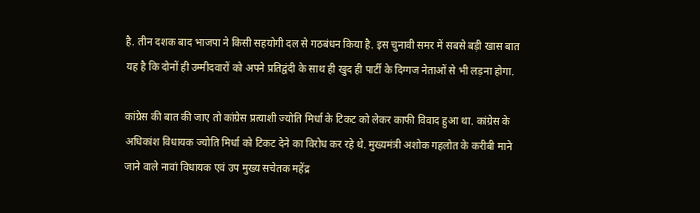है. तीन दशक बाद भाजपा ने किसी सहयोगी दल से गठबंधन किया है. इस चुनावी समर में सबसे बड़ी खास बात यह है कि दोनों ही उम्मीदवारों को अपने प्रतिद्वंदी के साथ ही खुद ही पार्टी के दिग्गज नेताओं से भी लड़ना होगा.

कांग्रेस की बात की जाए तो कांग्रेस प्रत्याशी ज्योति मिर्धा के टिकट को लेकर काफी विवाद हुआ था. कांग्रेस के अधिकांश विधायक ज्योति मिर्धा को टिकट देने का विरोध कर रहे थे. मुख्यमंत्री अशोक गहलोत के करीबी माने जाने वाले नावां विधायक एवं उप मुख्य सचेतक महेंद्र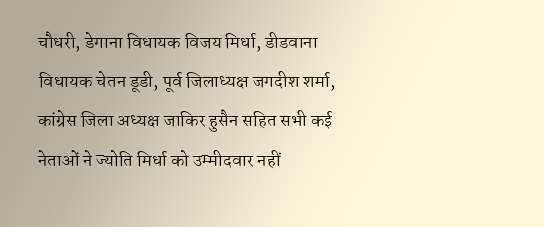चौधरी, डेगाना विधायक विजय मिर्धा, डीडवाना विधायक चेतन डूडी, पूर्व जिलाध्यक्ष जगदीश शर्मा, कांग्रेस जिला अध्यक्ष जाकिर हुसैन सहित सभी कई नेताओं ने ज्योति मिर्धा को उम्मीदवार नहीं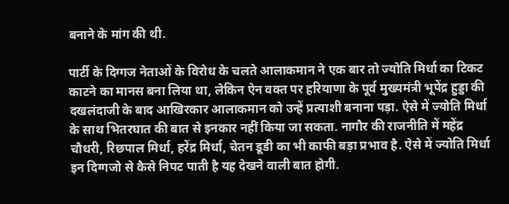बनाने के मांग की थी.

पार्टी के दिग्गज नेताओं के विरोध के चलते आलाकमान ने एक बार तो ज्योति मिर्धा का टिकट काटने का मानस बना लिया था, लेकिन ऐन वक्त पर हरियाणा के पूर्व मुख्यमंत्री भूपेंद्र हुड्डा की दखलंदाजी के बाद आखिरकार आलाकमान को उन्हें प्रत्याशी बनाना पड़ा. ऐसे में ज्योति मिर्धा के साथ भितरघात की बात से इनकार नहीं किया जा सकता. नागौर की राजनीति में महेंद्र चौधरी, रिछपाल मिर्धा, हरेंद्र मिर्धा, चेतन डूडी का भी काफी बड़ा प्रभाव है. ऐसे में ज्योति मिर्धा इन दिग्गजो से कैसे निपट पाती है यह देखने वाली बात होगी.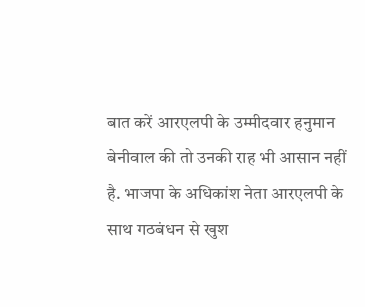बात करें आरएलपी के उम्मीदवार हनुमान बेनीवाल की तो उनकी राह भी आसान नहीं है. भाजपा के अधिकांश नेता आरएलपी के साथ गठबंधन से खुश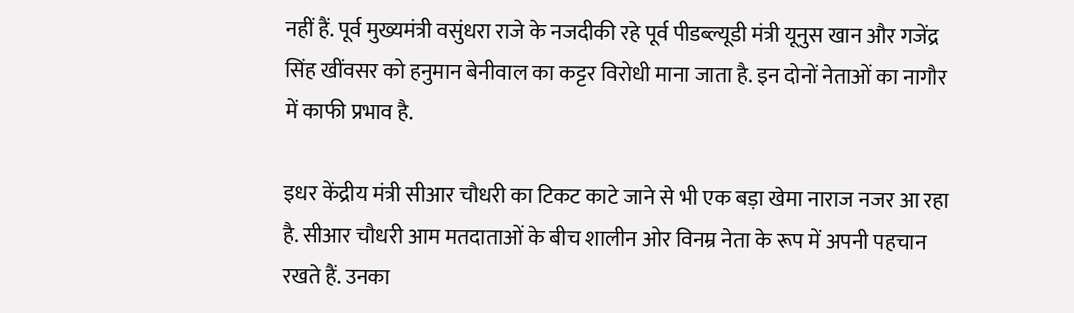नहीं हैं. पूर्व मुख्यमंत्री वसुंधरा राजे के नजदीकी रहे पूर्व पीडब्ल्यूडी मंत्री यूनुस खान और गजेंद्र सिंह खींवसर को हनुमान बेनीवाल का कट्टर विरोधी माना जाता है. इन दोनों नेताओं का नागौर में काफी प्रभाव है.

इधर केंद्रीय मंत्री सीआर चौधरी का टिकट काटे जाने से भी एक बड़ा खेमा नाराज नजर आ रहा है. सीआर चौधरी आम मतदाताओं के बीच शालीन ओर विनम्र नेता के रूप में अपनी पहचान रखते हैं. उनका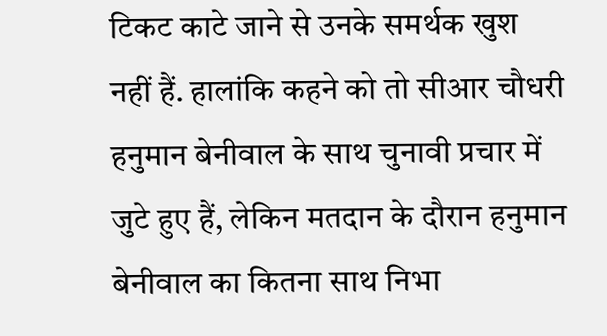टिकट काटे जाने से उनके समर्थक खुश नहीं हैं. हालांकि कहने को तो सीआर चौधरी हनुमान बेनीवाल के साथ चुनावी प्रचार में जुटे हुए हैं, लेकिन मतदान के दौरान हनुमान बेनीवाल का कितना साथ निभा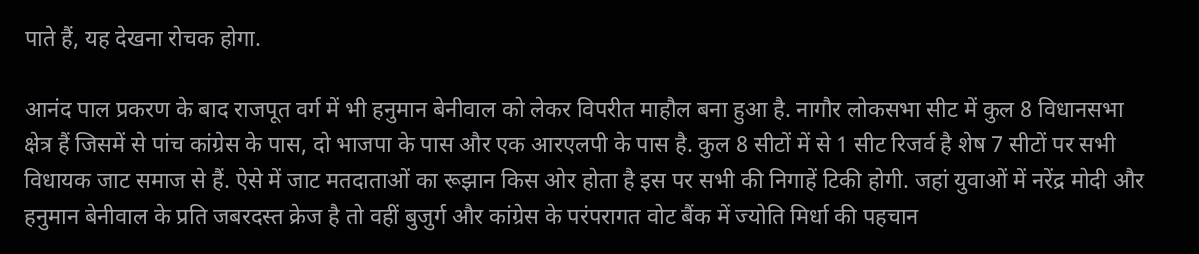पाते हैं, यह देखना रोचक होगा.

आनंद पाल प्रकरण के बाद राजपूत वर्ग में भी हनुमान बेनीवाल को लेकर विपरीत माहौल बना हुआ है. नागौर लोकसभा सीट में कुल 8 विधानसभा क्षेत्र हैं जिसमें से पांच कांग्रेस के पास, दो भाजपा के पास और एक आरएलपी के पास है. कुल 8 सीटों में से 1 सीट रिजर्व है शेष 7 सीटों पर सभी विधायक जाट समाज से हैं. ऐसे में जाट मतदाताओं का रूझान किस ओर होता है इस पर सभी की निगाहें टिकी होगी. जहां युवाओं में नरेंद्र मोदी और हनुमान बेनीवाल के प्रति जबरदस्त क्रेज है तो वहीं बुजुर्ग और कांग्रेस के परंपरागत वोट बैंक में ज्योति मिर्धा की पहचान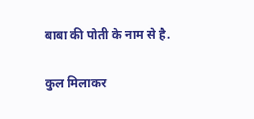बाबा की पोती के नाम से है.

कुल मिलाकर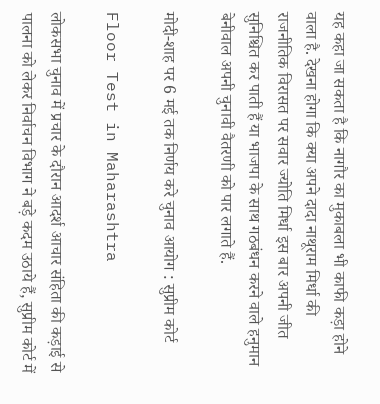यह कहा जा सकता है कि नागौर का मुकाबला भी काफी कड़ा होने वाला है. देखना होगा कि क्या अपने दादा नाथूराम मिर्धा की राजनीतिक विरासत पर सवार ज्योति मिर्धा इस बार अपनी जीत सुनिश्चित कर पाती हैं या भाजपा के साथ गठबंधन करने वाले हनुमान बेनीवाल अपनी चुनावी वैतरणी को पार लगाते हैं.

मोदी-शाह पर 6 मई तक निर्णय करे चुनाव आयोग : सुप्रीम कोर्ट

Floor Test in Maharashtra

लोकसभा चुनाव में प्रचार के दौरान आदर्श आचार संहिता की कड़ाई से पालना को लेकर निर्वाचन विभाग ने बड़े कदम उठाये हैं, सुप्रीम कोर्ट में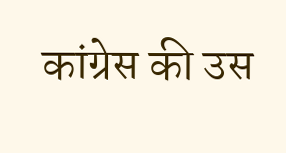कांग्रेस की उस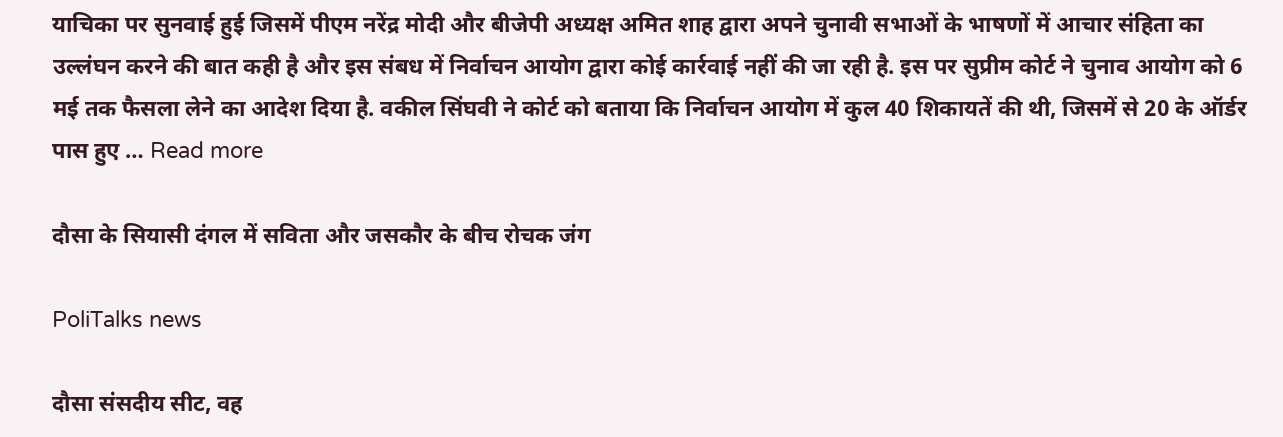याचिका पर सुनवाई हुई जिसमें पीएम नरेंद्र मोदी और बीजेपी अध्यक्ष अमित शाह द्वारा अपने चुनावी सभाओं के भाषणों में आचार संहिता का उल्लंघन करने की बात कही है और इस संबध में निर्वाचन आयोग द्वारा कोई कार्रवाई नहीं की जा रही है. इस पर सुप्रीम कोर्ट ने चुनाव आयोग को 6 मई तक फैसला लेने का आदेश दिया है. वकील सिंघवी ने कोर्ट को बताया कि निर्वाचन आयोग में कुल 40 शिकायतें की थी, जिसमें से 20 के ऑर्डर पास हुए … Read more

दौसा के सियासी दंगल में सविता और जसकौर के बीच रोचक जंग

PoliTalks news

दौसा संसदीय सीट, वह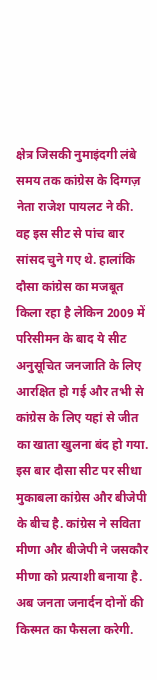क्षेत्र जिसकी नुमाइंदगी लंबे समय तक कांग्रेस के दिग्गज़ नेता राजेश पायलट ने की. वह इस सीट से पांच बार सांसद चुने गए थे. हालांकि दौसा कांग्रेस का मजबूत किला रहा है लेकिन 2009 में परिसीमन के बाद ये सीट अनुसूचित जनजाति के लिए आरक्षित हो गई और तभी से कांग्रेस के लिए यहां से जीत का खाता खुलना बंद हो गया. इस बार दौसा सीट पर सीधा मुकाबला कांग्रेस और बीजेपी के बीच है. कांग्रेस ने सविता मीणा और बीजेपी ने जसकौर मीणा को प्रत्याशी बनाया है. अब जनता जनार्दन दोनों की किस्मत का फैसला करेगी.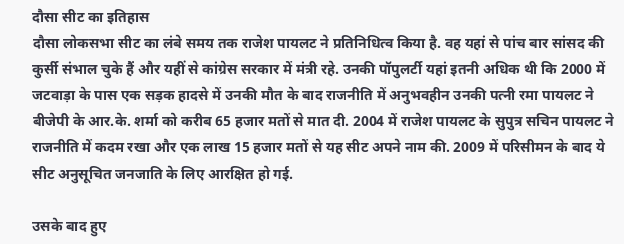दौसा सीट का इतिहास
दौसा लोकसभा सीट का लंबे समय तक राजेश पायलट ने प्रतिनिधित्व किया है. वह यहां से पांच बार सांसद की कुर्सी संभाल चुके हैं और यहीं से कांग्रेस सरकार में मंत्री रहे. उनकी पॉपुलर्टी यहां इतनी अधिक थी कि 2000 में जटवाड़ा के पास एक सड़क हादसे में उनकी मौत के बाद राजनीति में अनुभवहीन उनकी पत्नी रमा पायलट ने बीजेपी के आर.के. शर्मा को करीब 65 हजार मतों से मात दी. 2004 में राजेश पायलट के सुपुत्र सचिन पायलट ने राजनीति में कदम रखा और एक लाख 15 हजार मतों से यह सीट अपने नाम की. 2009 में परिसीमन के बाद ये सीट अनुसूचित जनजाति के लिए आरक्षित हो गई.

उसके बाद हुए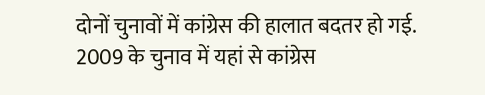दोनों चुनावों में कांग्रेस की हालात बदतर हो गई. 2009 के चुनाव में यहां से कांग्रेस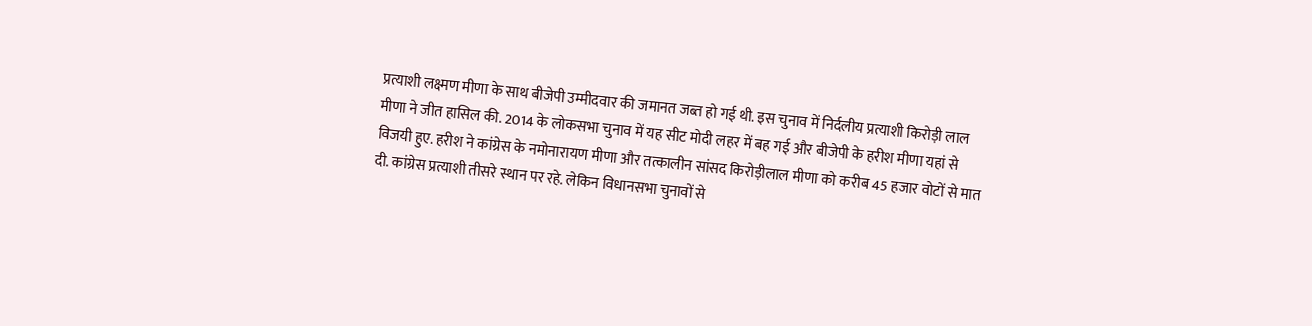प्रत्याशी लक्ष्मण मीणा के साथ बीजेपी उम्मीदवार की जमानत जब्त हो गई थी. इस चुनाव में निर्दलीय प्रत्याशी किरोड़ी लाल मीणा ने जीत हासिल की. 2014 के लोकसभा चुनाव में यह सीट मोदी लहर में बह गई और बीजेपी के हरीश मीणा यहां से विजयी हुए. हरीश ने कांग्रेस के नमोनारायण मीणा और तत्कालीन सांसद किरोड़ीलाल मीणा को करीब 45 हजार वोटों से मात दी. कांग्रेस प्रत्याशी तीसरे स्थान पर रहे. लेकिन विधानसभा चुनावों से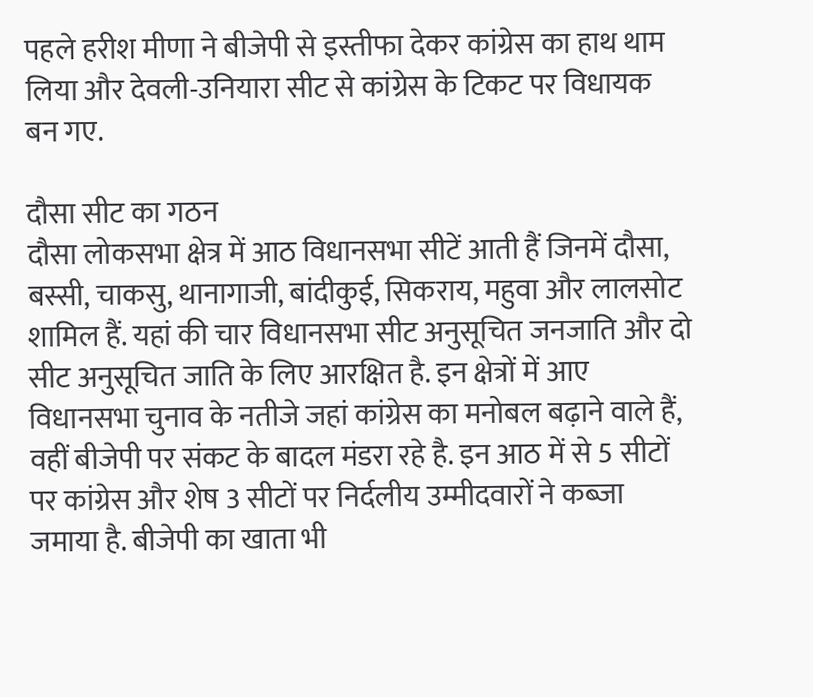पहले हरीश मीणा ने बीजेपी से इस्तीफा देकर कांग्रेस का हाथ थाम लिया और देवली-उनियारा सीट से कांग्रेस के टिकट पर विधायक बन गए.

दौसा सीट का गठन
दौसा लोकसभा क्षेत्र में आठ विधानसभा सीटें आती हैं जिनमें दौसा, बस्सी, चाकसु, थानागाजी, बांदीकुई, सिकराय, महुवा और लालसोट शामिल हैं. यहां की चार विधानसभा सीट अनुसूचित जनजाति और दो सीट अनुसूचित जाति के लिए आरक्षित है. इन क्षेत्रों में आए विधानसभा चुनाव के नतीजे जहां कांग्रेस का मनोबल बढ़ाने वाले हैं, वहीं बीजेपी पर संकट के बादल मंडरा रहे है. इन आठ में से 5 सीटों पर कांग्रेस और शेष 3 सीटों पर निर्दलीय उम्मीदवारों ने कब्जा जमाया है. बीजेपी का खाता भी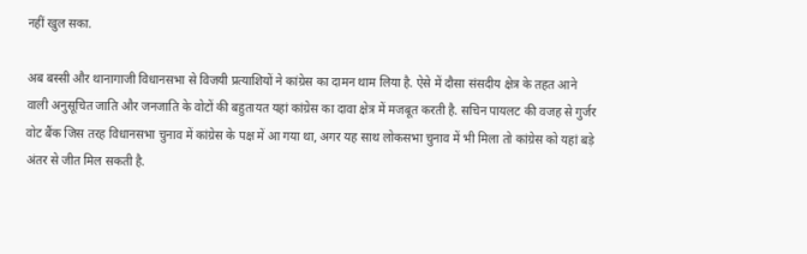नहीं खुल सका.

अब बस्सी और थानागाजी विधानसभा से विजयी प्रत्याशियों ने कांग्रेस का दामन थाम लिया है. ऐसे में दौसा संसदीय क्षेत्र के तहत आने वाली अनुसूचित जाति और जनजाति के वोटों की बहुतायत यहां कांग्रेस का दावा क्षेत्र में मजबूत करती है. सचिन पायलट की वजह से गुर्जर वोट बैंक जिस तरह विधानसभा चुनाव में कांग्रेस के पक्ष में आ गया था, अगर यह साथ लोकसभा चुनाव में भी मिला तो कांग्रेस को यहां बड़े अंतर से जीत मिल सकती है.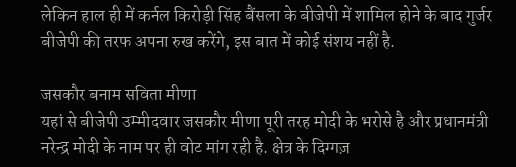लेकिन हाल ही में कर्नल किरोड़ी सिंह बैंसला के बीजेपी में शामिल होने के बाद गुर्जर बीजेपी की तरफ अपना रुख करेंगे, इस बात में कोई संशय नहीं है.

जसकौर बनाम सविता मीणा
यहां से बीजेपी उम्मीदवार जसकौर मीणा पूरी तरह मोदी के भरोसे है और प्रधानमंत्री नरेन्द्र मोदी के नाम पर ही वोट मांग रही है. क्षेत्र के दिग्गज़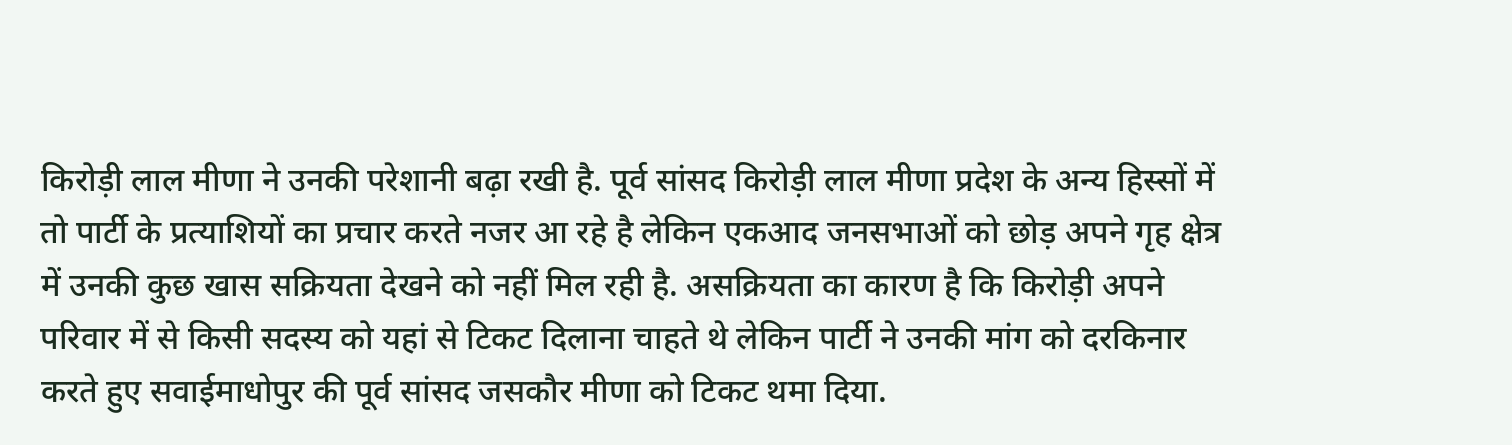किरोड़ी लाल मीणा ने उनकी परेशानी बढ़ा रखी है. पूर्व सांसद किरोड़ी लाल मीणा प्रदेश के अन्य हिस्सों में तो पार्टी के प्रत्याशियों का प्रचार करते नजर आ रहे है लेकिन एकआद जनसभाओं को छोड़ अपने गृह क्षेत्र में उनकी कुछ खास सक्रियता देखने को नहीं मिल रही है. असक्रियता का कारण है कि किरोड़ी अपने परिवार में से किसी सदस्य को यहां से टिकट दिलाना चाहते थे लेकिन पार्टी ने उनकी मांग को दरकिनार करते हुए सवाईमाधोपुर की पूर्व सांसद जसकौर मीणा को टिकट थमा दिया.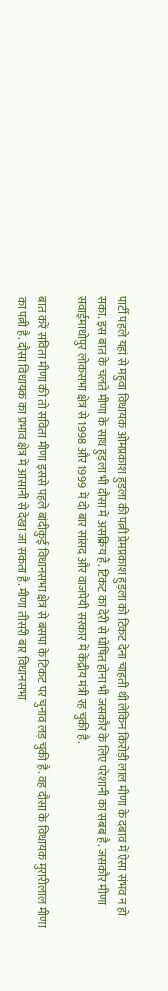पार्टी पहले यहां से महुवा विधायक ओमप्रकाश हुड़ला की पत्नी प्रेमप्रकाश हुड़ला को टिकट देना चाहती थी लेकिन किरोड़ी लाल मीणा के दबाव में ऐसा संभव न हो सका. इस बात के चलते मीणा के साथ हुड़ला भी दौसा में असक्रिय हैं. टिकट का देरी से घोषित होना भी जसकौर के लिए परेशानी का सबब है. जसकौर मीणा सवाईमाधोपुर लोकसभा क्षेत्र से 1998 और 1999 में दो बार सांसद और वाजपेयी सरकार में केंद्रीय मंत्री रह चुकी है.

बात करें सविता मीणा की तो सविता मीणा इससे पहले बांदीकुई विधानसभा क्षेत्र से बसपा के टिकट पर चुनाव लड़ चुकी है. वह दौसा के विधायक मुरारीलाल मीणा का पत्नी है. दौसा विधायक का प्रभाव क्षेत्र में आसानी से देखा जा सकता है. मीणा तीसरी बार विधानसभा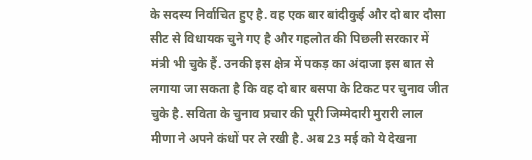के सदस्य निर्वाचित हुए है. वह एक बार बांदीकुई और दो बार दौसा सीट से विधायक चुने गए है और गहलोत की पिछली सरकार में मंत्री भी चुके हैं. उनकी इस क्षेत्र में पकड़ का अंदाजा इस बात से लगाया जा सकता है कि वह दो बार बसपा के टिकट पर चुनाव जीत चुके है. सविता के चुनाव प्रचार की पूरी जिम्मेदारी मुरारी लाल मीणा ने अपने कंधों पर ले रखी है. अब 23 मई को ये देखना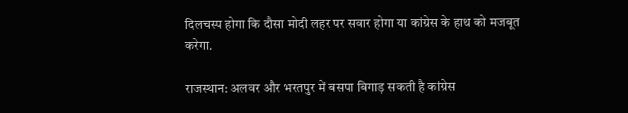दिलचस्प होगा कि दौसा मोदी लहर पर सवार होगा या कांग्रेस के हाथ को मजबूत करेगा.

राजस्थान: अलवर और भरतपुर में बसपा बिगाड़ सकती है कांग्रेस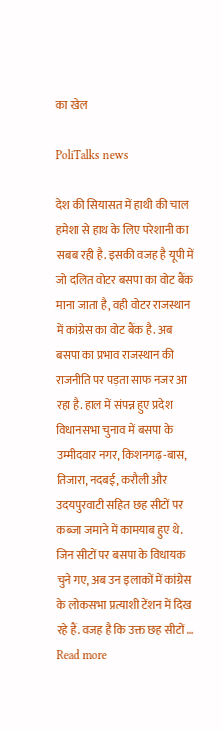का खेल

PoliTalks news

देश की सियासत में हाथी की चाल हमेशा से हाथ के लिए परेशानी का सबब रही है. इसकी वजह है यूपी में जो दलित वोटर बसपा का वोट बैंक माना जाता है, वही वोटर राजस्थान में कांग्रेस का वोट बैंक है. अब बसपा का प्रभाव राजस्थान की राजनीति पर पड़ता साफ नजर आ रहा है. हाल में संपन्न हुए प्रदेश विधानसभा चुनाव में बसपा के उम्मीदवार नगर, किशनगढ़-बास, तिजारा, नदबई, करौली और उदयपुरवाटी सहित छह सीटों पर कब्जा जमाने में कामयाब हुए थे. जिन सीटों पर बसपा के विधायक चुने गए, अब उन इलाकों में कांग्रेस के लोकसभा प्रत्याशी टेंशन में दिख रहे हैं. वजह है कि उक्त छह सीटों … Read more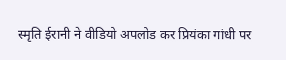स्मृति ईरानी ने वीडियो अपलोड कर प्रियंका गांधी पर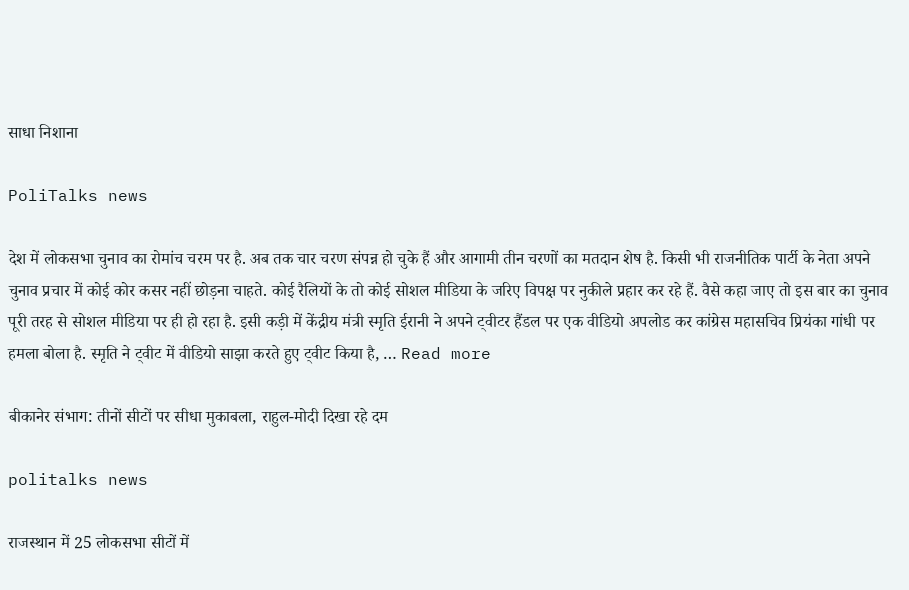साधा निशाना

PoliTalks news

देश में लोकसभा चुनाव का रोमांच चरम पर है. अब तक चार चरण संपन्न हो चुके हैं और आगामी तीन चरणों का मतदान शेष है. किसी भी राजनीतिक पार्टी के नेता अपने चुनाव प्रचार में कोई कोर कसर नहीं छोड़ना चाहते. कोई रैलियों के तो कोई सोशल मीडिया के जरिए विपक्ष पर नुकीले प्रहार कर रहे हैं. वैसे कहा जाए तो इस बार का चुनाव पूरी तरह से सोशल मीडिया पर ही हो रहा है. इसी कड़ी में केंद्रीय मंत्री स्मृति ईरानी ने अपने ट्वीटर हैंडल पर एक वीडियो अपलोड कर कांग्रेस महासचिव प्रियंका गांधी पर हमला बोला है. स्मृति ने ट्वीट में वीडियो साझा करते हुए ट्वीट किया है, … Read more

बीकानेर संभाग: तीनों सीटों पर सीधा मुकाबला, राहुल-मोदी दिखा रहे दम

politalks news

राजस्थान में 25 लोकसभा सीटों में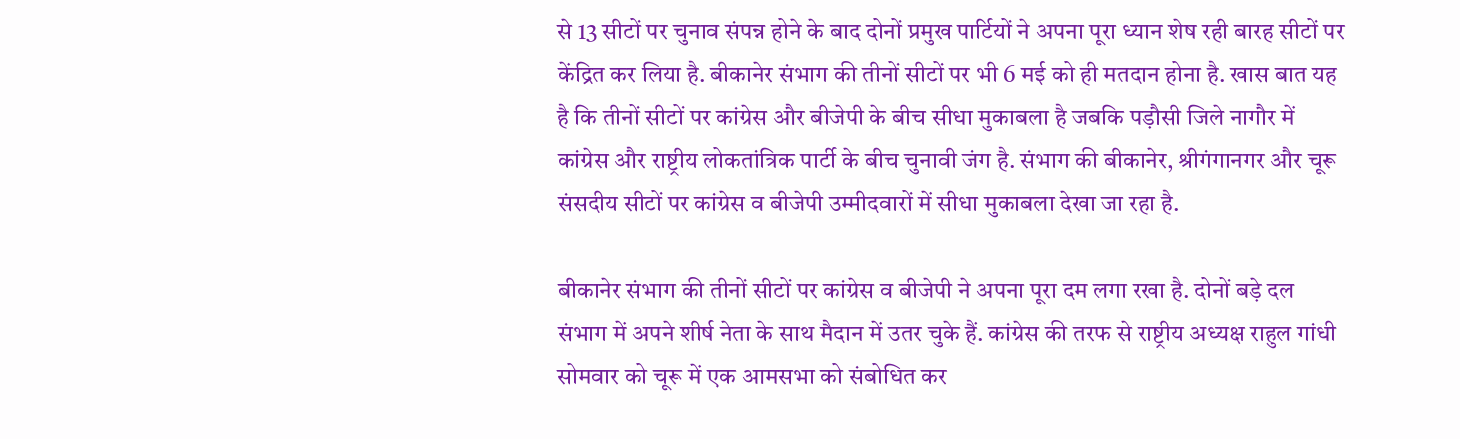से 13 सीटों पर चुनाव संपन्न होने के बाद दोनों प्रमुख पार्टियों ने अपना पूरा ध्यान शेष रही बारह सीटों पर केंद्रित कर लिया है. बीकानेर संभाग की तीनों सीटों पर भी 6 मई को ही मतदान होना है. खास बात यह है कि तीनों सीटों पर कांग्रेस और बीजेपी के बीच सीधा मुकाबला है जबकि पड़ौसी जिले नागौर में कांग्रेस और राष्ट्रीय लोकतांत्रिक पार्टी के बीच चुनावी जंग है. संभाग की बीकानेर, श्रीगंगानगर और चूरू संसदीय सीटों पर कांग्रेस व बीजेपी उम्मीदवारों में सीधा मुकाबला देखा जा रहा है.

बीकानेर संभाग की तीनों सीटों पर कांग्रेस व बीजेपी ने अपना पूरा दम लगा रखा है. दोनों बड़े दल संभाग में अपने शीर्ष नेता के साथ मैदान में उतर चुके हैं. कांग्रेस की तरफ से राष्ट्रीय अध्यक्ष राहुल गांधी सोमवार को चूरू में एक आमसभा को संबोधित कर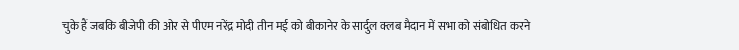चुके हैं जबकि बीजेपी की ओर से पीएम नरेंद्र मोदी तीन मई को बीकानेर के सार्दुल क्लब मैदान में सभा को संबोधित करने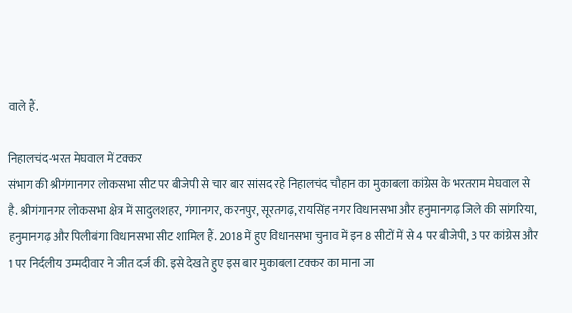वाले हैं.

निहालचंद-भरत मेघवाल में टक्कर
संभाग की श्रीगंगानगर लोकसभा सीट पर बीजेपी से चार बार सांसद रहे निहालचंद चौहान का मुकाबला कांग्रेस के भरतराम मेघवाल से है. श्रीगंगानगर लोकसभा क्षेत्र में सादुलशहर, गंगानगर, करनपुर, सूरतगढ़, रायसिंह नगर विधानसभा और हनुमानगढ़ जिले की सांगरिया, हनुमानगढ़ और पिलीबंगा विधानसभा सीट शामिल हैं. 2018 में हुए विधानसभा चुनाव में इन 8 सीटों में से 4 पर बीजेपी, 3 पर कांग्रेस और 1 पर निर्दलीय उम्मदीवार ने जीत दर्ज की. इसे देखते हुए इस बार मुकाबला टक्कर का माना जा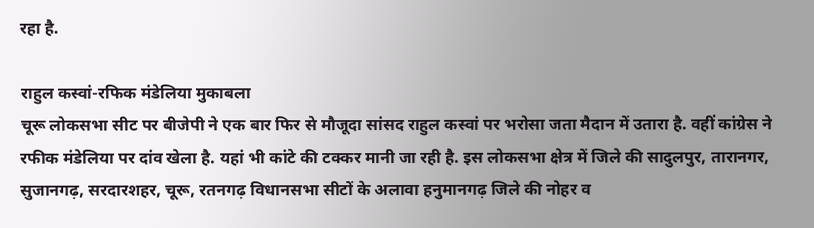रहा है.

राहुल कस्वां-रफिक मंडेलिया मुकाबला
चूरू लोकसभा सीट पर बीजेपी ने एक बार फिर से मौजूदा सांसद राहुल कस्वां पर भरोसा जता मैदान में उतारा है. वहीं कांग्रेस ने रफीक मंडेलिया पर दांव खेला है. यहां भी कांटे की टक्कर मानी जा रही है. इस लोकसभा क्षेत्र में जिले की सादुलपुर, तारानगर, सुजानगढ़, सरदारशहर, चूरू, रतनगढ़ विधानसभा सीटों के अलावा हनुमानगढ़ जिले की नोहर व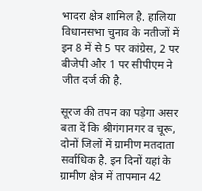भादरा क्षेत्र शामिल है. हालिया विधानसभा चुनाव के नतीजों में इन 8 में से 5 पर कांग्रेस, 2 पर बीजेपी और 1 पर सीपीएम ने जीत दर्ज की है.

सूरज की तपन का पड़ेगा असर
बता दें कि श्रीगंगानगर व चूरू, दोनों जिलों में ग्रामीण मतदाता सर्वाधिक है. इन दिनों यहां के ग्रामीण क्षेत्र में तापमान 42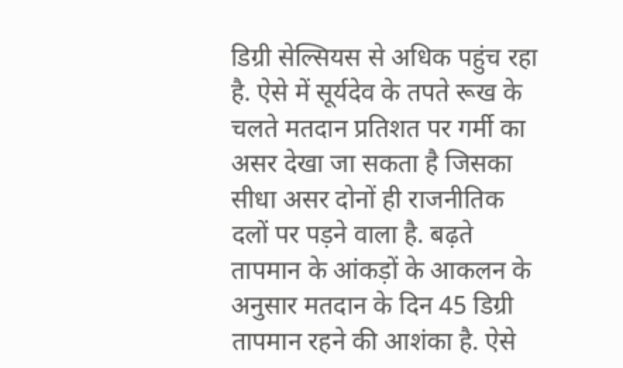डिग्री सेल्सियस से अधिक पहुंच रहा है. ऐसे में सूर्यदेव के तपते रूख के चलते मतदान प्रतिशत पर गर्मी का असर देखा जा सकता है जिसका सीधा असर दोनों ही राजनीतिक दलों पर पड़ने वाला है. बढ़ते तापमान के आंकड़ों के आकलन के अनुसार मतदान के दिन 45 डिग्री तापमान रहने की आशंका है. ऐसे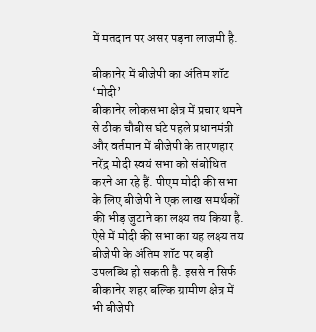में मतदान पर असर पड़ना लाजमी है.

बीकानेर में बीजेपी का अंतिम शॉट ‘मोदी’
बीकानेर लोकसभा क्षेत्र में प्रचार थमने से ठीक चौबीस घंटे पहले प्रधानमंत्री और वर्तमान में बीजेपी के तारणहार नरेंद्र मोदी स्वयं सभा को संबोधित करने आ रहे हैं. पीएम मोदी की सभा के लिए बीजेपी ने एक लाख समर्थकों की भीड़ जुटाने का लक्ष्य तय किया है. ऐसे में मोदी की सभा का यह लक्ष्य तय बीजेपी के अंतिम शॉट पर बड़ी उपलब्धि हो सकती है. इससे न सिर्फ बीकानेर शहर बल्कि ग्रामीण क्षेत्र में भी बीजेपी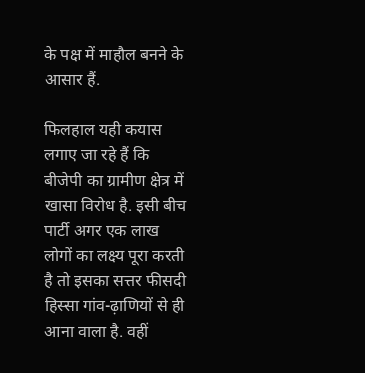के पक्ष में माहौल बनने के आसार हैं.

फिलहाल यही कयास लगाए जा रहे हैं कि बीजेपी का ग्रामीण क्षेत्र में खासा विरोध है. इसी बीच पार्टी अगर एक लाख लोगों का लक्ष्य पूरा करती है तो इसका सत्तर फीसदी हिस्सा गांव-ढ़ाणियों से ही आना वाला है. वहीं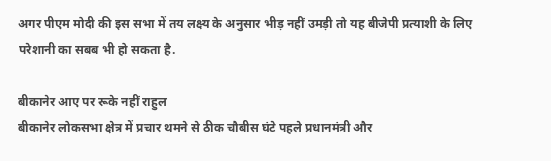अगर पीएम मोदी की इस सभा में तय लक्ष्य के अनुसार भीड़ नहीं उमड़ी तो यह बीजेपी प्रत्याशी के लिए परेशानी का सबब भी हो सकता है.

बीकानेर आए पर रूके नहीं राहुल
बीकानेर लोकसभा क्षेत्र में प्रचार थमने से ठीक चौबीस घंटे पहले प्रधानमंत्री और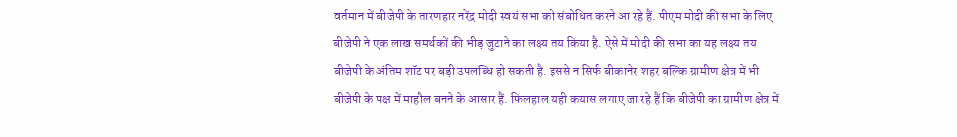वर्तमान में बीजेपी के तारणहार नरेंद्र मोदी स्वयं सभा को संबोधित करने आ रहे हैं. पीएम मोदी की सभा के लिए बीजेपी ने एक लाख समर्थकों की भीड़ जुटाने का लक्ष्य तय किया है. ऐसे में मोदी की सभा का यह लक्ष्य तय बीजेपी के अंतिम शॉट पर बड़ी उपलब्धि हो सकती है. इससे न सिर्फ बीकानेर शहर बल्कि ग्रामीण क्षेत्र में भी बीजेपी के पक्ष में माहौल बनने के आसार हैं. फिलहाल यही कयास लगाए जा रहे हैं कि बीजेपी का ग्रामीण क्षेत्र में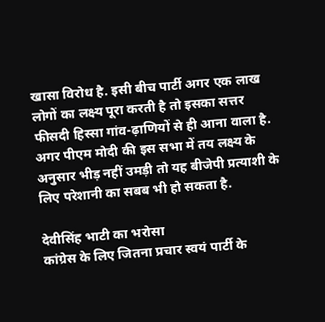खासा विरोध है. इसी बीच पार्टी अगर एक लाख लोगों का लक्ष्य पूरा करती है तो इसका सत्तर फीसदी हिस्सा गांव-ढ़ाणियों से ही आना वाला है. अगर पीएम मोदी की इस सभा में तय लक्ष्य के अनुसार भीड़ नहीं उमड़ी तो यह बीजेपी प्रत्याशी के लिए परेशानी का सबब भी हो सकता है.

देवीसिंह भाटी का भरोसा
कांग्रेस के लिए जितना प्रचार स्वयं पार्टी के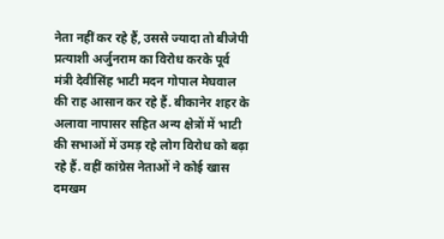नेता नहीं कर रहे हैं, उससे ज्यादा तो बीजेपी प्रत्याशी अर्जुनराम का विरोध करके पूर्व मंत्री देवीसिंह भाटी मदन गोपाल मेघवाल की राह आसान कर रहे हैं. बीकानेर शहर के अलावा नापासर सहित अन्य क्षेत्रों में भाटी की सभाओं में उमड़ रहे लोग विरोध को बढ़ा रहे हैं. वहीं कांग्रेस नेताओं ने कोई खास दमखम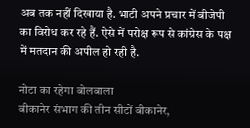अब तक नहीं दिखाया है. भाटी अपने प्रचार में बीजेपी का विरोध कर रहे हैं. ऐसे में परोक्ष रूप से कांग्रेस के पक्ष में मतदान की अपील हो रही है.

नोटा का रहेगा बोलबाला
बीकानेर संभाग की तीन सीटों बीकानेर,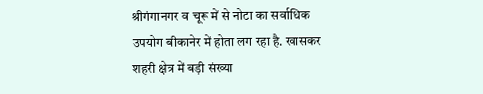श्रीगंगानगर व चूरू में से नोटा का सर्वाधिक उपयोग बीकानेर में होता लग रहा है. खासकर शहरी क्षेत्र में बड़ी संख्या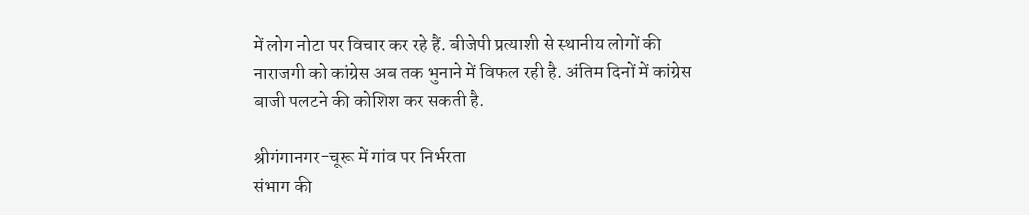में लोग नोटा पर विचार कर रहे हैं. बीजेपी प्रत्याशी से स्थानीय लोगों की नाराजगी को कांग्रेस अब तक भुनाने में विफल रही है. अंतिम दिनों में कांग्रेस बाजी पलटने की कोशिश कर सकती है.

श्रीगंगानगर-चूरू में गांव पर निर्भरता
संभाग की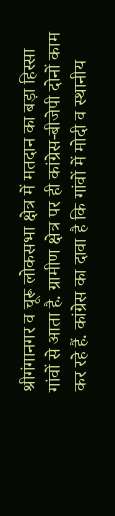श्रीगंगानगर व चूरू लोकसभा क्षेत्र में मतदान का बड़ा हिस्सा गांवों से आता है. ग्रामीण क्षेत्र पर ही कांग्रेस-बीजेपी दोनों काम कर रहे हैं. कांग्रेस का दावा है कि गांवों में मोदी व स्थानीय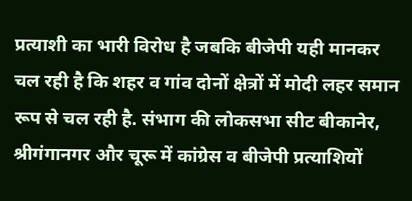प्रत्याशी का भारी विरोध है जबकि बीजेपी यही मानकर चल रही है कि शहर व गांव दोनों क्षेत्रों में मोदी लहर समान रूप से चल रही है. संभाग की लोकसभा सीट बीकानेर, श्रीगंगानगर और चूरू में कांग्रेस व बीजेपी प्रत्याशियों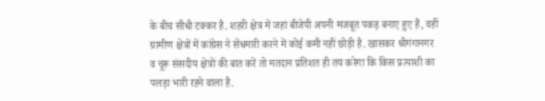के बीच सीधी टक्कर है. शहरी क्षेत्र में जहां बीजेपी अपनी मजबूत पकड़ बनाए हुए हैं, वहीं ग्रामीण क्षेत्रों में कांग्रेस ने सेंधमारी करने में कोई कमी नहीं छोड़ी है. खासकर श्रीगंगानगर व चूरू संसदीय क्षेत्रों की बात करें तो मतदान प्रतिशत ही तय करेगा कि किस प्रत्याशी का पलड़ा भारी रहने वाला है.